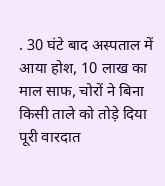. 30 घंटे बाद अस्पताल में आया होश, 10 लाख का माल साफ, चोरों ने बिना किसी ताले को तोड़े दिया पूरी वारदात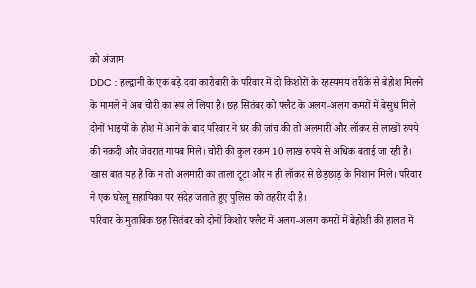को अंजाम
DDC : हल्द्वानी के एक बड़े दवा कारोबारी के परिवार में दो किशोरों के रहस्यमय तरीके से बेहोश मिलने के मामले ने अब चोरी का रूप ले लिया है। छह सितंबर को फ्लैट के अलग-अलग कमरों में बेसुध मिले दोनों भाइयों के होश में आने के बाद परिवार ने घर की जांच की तो अलमारी और लॉकर से लाखों रुपये की नकदी और जेवरात गायब मिले। चोरी की कुल रकम 10 लाख रुपये से अधिक बताई जा रही है। खास बात यह है कि न तो अलमारी का ताला टूटा और न ही लॉकर से छेड़छाड़ के निशान मिले। परिवार ने एक घरेलू सहायिका पर संदेह जताते हुए पुलिस को तहरीर दी है।
परिवार के मुताबिक छह सितंबर को दोनों किशोर फ्लैट में अलग-अलग कमरों में बेहोशी की हालत में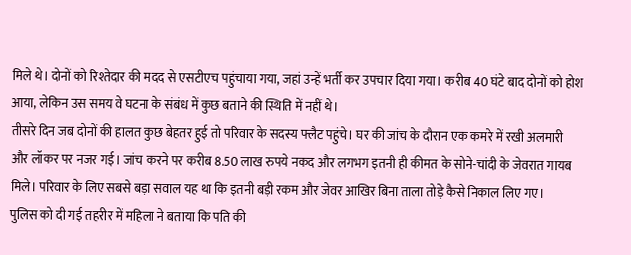मिले थे। दोनों को रिश्तेदार की मदद से एसटीएच पहुंचाया गया, जहां उन्हें भर्ती कर उपचार दिया गया। करीब 40 घंटे बाद दोनों को होश आया, लेकिन उस समय वे घटना के संबंध में कुछ बताने की स्थिति में नहीं थे।
तीसरे दिन जब दोनों की हालत कुछ बेहतर हुई तो परिवार के सदस्य फ्लैट पहुंचे। घर की जांच के दौरान एक कमरे में रखी अलमारी और लॉकर पर नजर गई। जांच करने पर करीब 8.50 लाख रुपये नकद और लगभग इतनी ही कीमत के सोने-चांदी के जेवरात गायब मिले। परिवार के लिए सबसे बड़ा सवाल यह था कि इतनी बड़ी रकम और जेवर आखिर बिना ताला तोड़े कैसे निकाल लिए गए।
पुलिस को दी गई तहरीर में महिला ने बताया कि पति की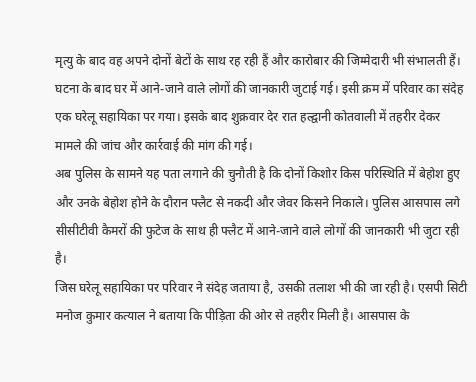मृत्यु के बाद वह अपने दोनों बेटों के साथ रह रही हैं और कारोबार की जिम्मेदारी भी संभालती हैं। घटना के बाद घर में आने-जाने वाले लोगों की जानकारी जुटाई गई। इसी क्रम में परिवार का संदेह एक घरेलू सहायिका पर गया। इसके बाद शुक्रवार देर रात हल्द्वानी कोतवाली में तहरीर देकर मामले की जांच और कार्रवाई की मांग की गई।
अब पुलिस के सामने यह पता लगाने की चुनौती है कि दोनों किशोर किस परिस्थिति में बेहोश हुए और उनके बेहोश होने के दौरान फ्लैट से नकदी और जेवर किसने निकाले। पुलिस आसपास लगे सीसीटीवी कैमरों की फुटेज के साथ ही फ्लैट में आने-जाने वाले लोगों की जानकारी भी जुटा रही है।
जिस घरेलू सहायिका पर परिवार ने संदेह जताया है, उसकी तलाश भी की जा रही है। एसपी सिटी मनोज कुमार कत्याल ने बताया कि पीड़िता की ओर से तहरीर मिली है। आसपास के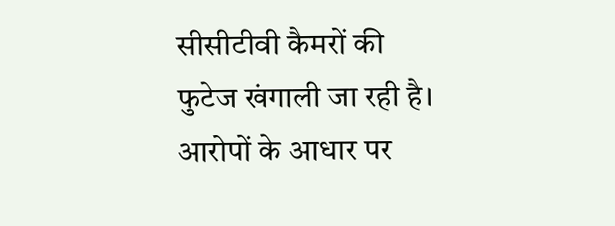सीसीटीवी कैमरों की फुटेज खंगाली जा रही है। आरोपों के आधार पर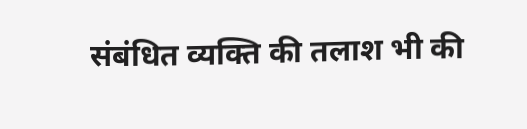संबंधित व्यक्ति की तलाश भी की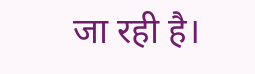जा रही है।